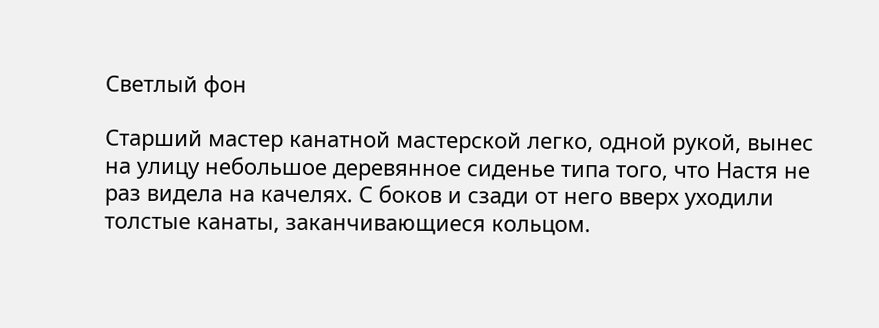Светлый фон

Старший мастер канатной мастерской легко, одной рукой, вынес на улицу небольшое деревянное сиденье типа того, что Настя не раз видела на качелях. С боков и сзади от него вверх уходили толстые канаты, заканчивающиеся кольцом.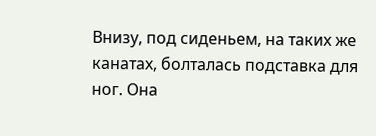Внизу, под сиденьем, на таких же канатах, болталась подставка для ног. Она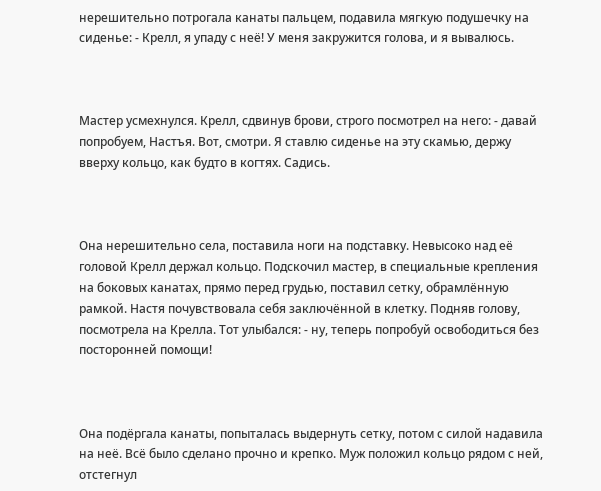нерешительно потрогала канаты пальцем, подавила мягкую подушечку на сиденье: - Крелл, я упаду с неё! У меня закружится голова, и я вывалюсь.



Мастер усмехнулся. Крелл, сдвинув брови, строго посмотрел на него: - давай попробуем, Настъя. Вот, смотри. Я ставлю сиденье на эту скамью, держу вверху кольцо, как будто в когтях. Садись.



Она нерешительно села, поставила ноги на подставку. Невысоко над её головой Крелл держал кольцо. Подскочил мастер, в специальные крепления на боковых канатах, прямо перед грудью, поставил сетку, обрамлённую рамкой. Настя почувствовала себя заключённой в клетку. Подняв голову, посмотрела на Крелла. Тот улыбался: - ну, теперь попробуй освободиться без посторонней помощи!



Она подёргала канаты, попыталась выдернуть сетку, потом с силой надавила на неё. Всё было сделано прочно и крепко. Муж положил кольцо рядом с ней, отстегнул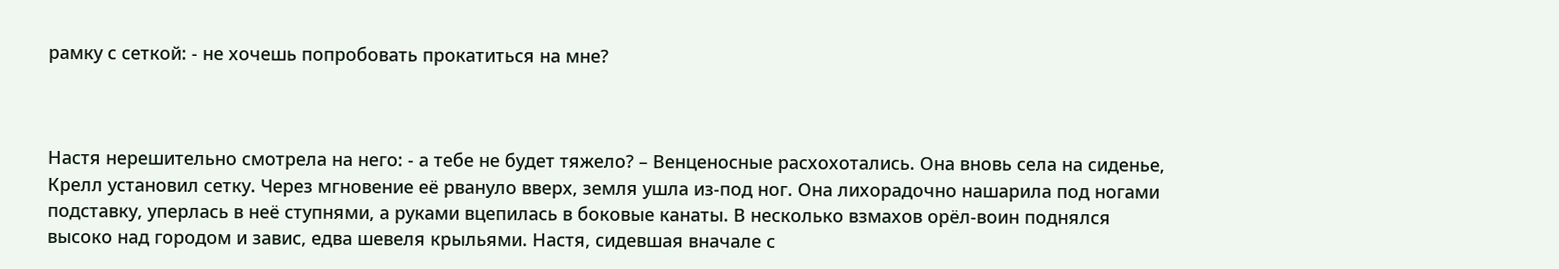рамку с сеткой: - не хочешь попробовать прокатиться на мне?



Настя нерешительно смотрела на него: - а тебе не будет тяжело? – Венценосные расхохотались. Она вновь села на сиденье, Крелл установил сетку. Через мгновение её рвануло вверх, земля ушла из-под ног. Она лихорадочно нашарила под ногами подставку, уперлась в неё ступнями, а руками вцепилась в боковые канаты. В несколько взмахов орёл-воин поднялся высоко над городом и завис, едва шевеля крыльями. Настя, сидевшая вначале с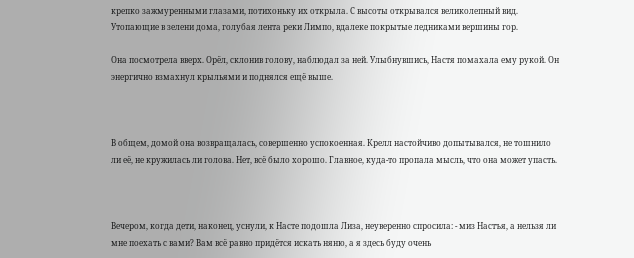крепко зажмуренными глазами, потихоньку их открыла. С высоты открывался великолепный вид. Утопающие в зелени дома, голубая лента реки Лимпо, вдалеке покрытые ледниками вершины гор.

Она посмотрела вверх. Орёл, склонив голову, наблюдал за ней. Улыбнувшись, Настя помахала ему рукой. Он энергично взмахнул крыльями и поднялся ещё выше.



В общем, домой она возвращалась, совершенно успокоенная. Крелл настойчиво допытывался, не тошнило ли её, не кружилась ли голова. Нет, всё было хорошо. Главное, куда-то пропала мысль, что она может упасть.



Вечером, когда дети, наконец, уснули, к Насте подошла Лиза, неуверенно спросила: - миз Настъя, а нельзя ли мне поехать с вами? Вам всё равно придётся искать няню, а я здесь буду очень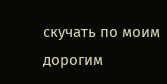скучать по моим дорогим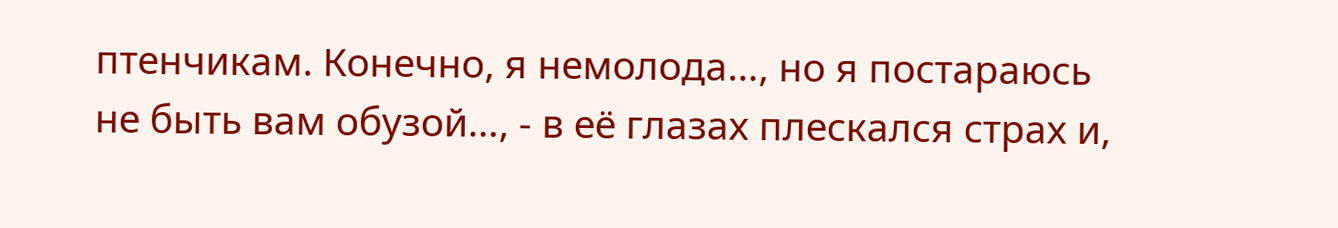птенчикам. Конечно, я немолода…, но я постараюсь не быть вам обузой…, - в её глазах плескался страх и,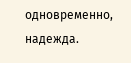одновременно, надежда.